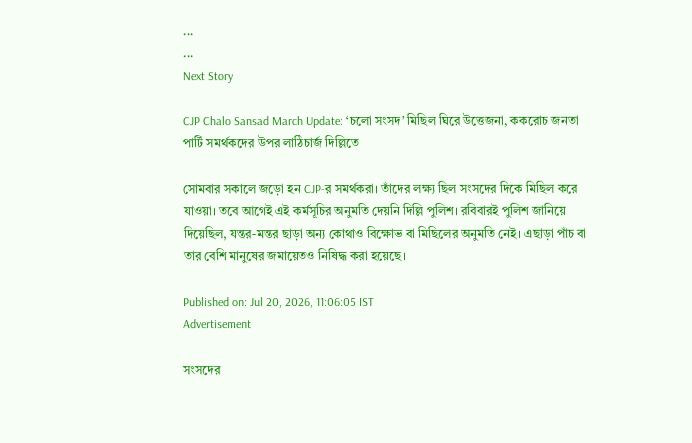...
...
Next Story

CJP Chalo Sansad March Update: ‘চলো সংসদ’ মিছিল ঘিরে উত্তেজনা, ককরোচ জনতা পার্টি সমর্থকদের উপর লাঠিচার্জ দিল্লিতে

সোমবার সকালে জড়ো হন CJP-র সমর্থকরা। তাঁদের লক্ষ্য ছিল সংসদের দিকে মিছিল করে যাওয়া। তবে আগেই এই কর্মসূচির অনুমতি দেয়নি দিল্লি পুলিশ। রবিবারই পুলিশ জানিয়ে দিয়েছিল, যন্তর-মন্তর ছাড়া অন্য কোথাও বিক্ষোভ বা মিছিলের অনুমতি নেই। এছাড়া পাঁচ বা তার বেশি মানুষের জমায়েতও নিষিদ্ধ করা হয়েছে।

Published on: Jul 20, 2026, 11:06:05 IST
Advertisement

সংসদের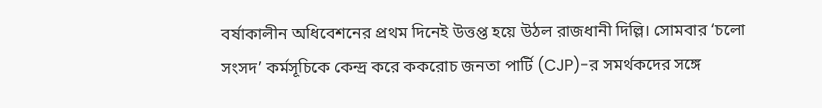বর্ষাকালীন অধিবেশনের প্রথম দিনেই উত্তপ্ত হয়ে উঠল রাজধানী দিল্লি। সোমবার ‘চলো সংসদ’ কর্মসূচিকে কেন্দ্র করে ককরোচ জনতা পার্টি (CJP)-র সমর্থকদের সঙ্গে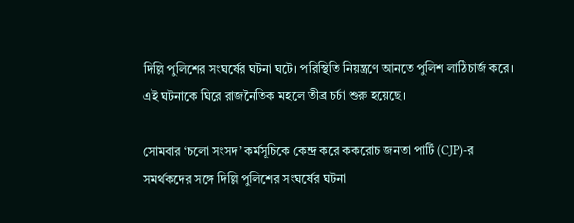দিল্লি পুলিশের সংঘর্ষের ঘটনা ঘটে। পরিস্থিতি নিয়ন্ত্রণে আনতে পুলিশ লাঠিচার্জ করে। এই ঘটনাকে ঘিরে রাজনৈতিক মহলে তীব্র চর্চা শুরু হয়েছে।

সোমবার ‘চলো সংসদ’ কর্মসূচিকে কেন্দ্র করে ককরোচ জনতা পার্টি (CJP)-র সমর্থকদের সঙ্গে দিল্লি পুলিশের সংঘর্ষের ঘটনা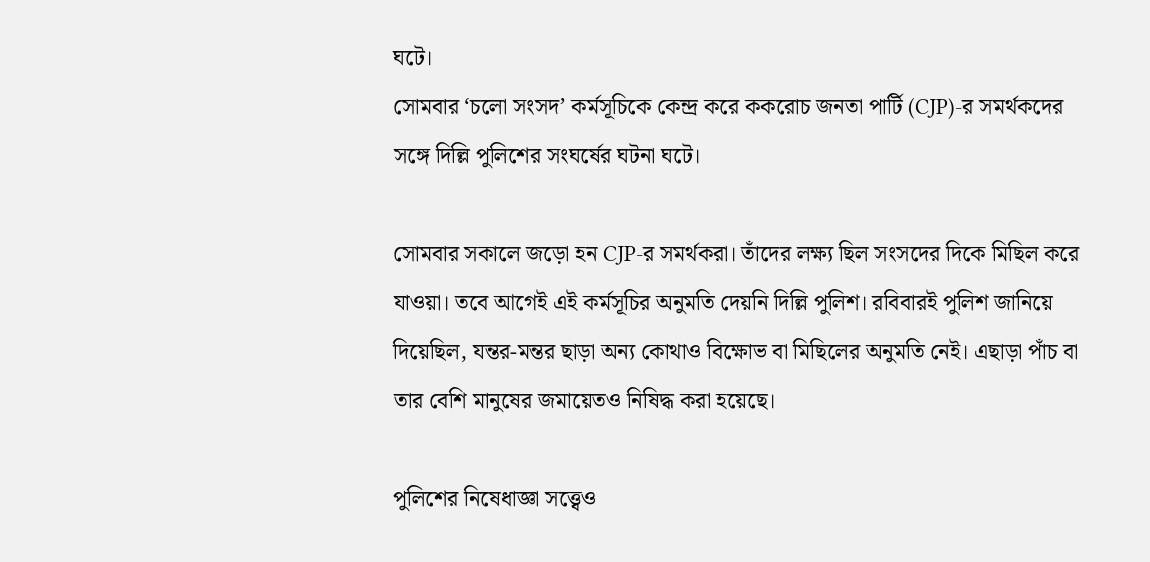ঘটে।
সোমবার ‘চলো সংসদ’ কর্মসূচিকে কেন্দ্র করে ককরোচ জনতা পার্টি (CJP)-র সমর্থকদের সঙ্গে দিল্লি পুলিশের সংঘর্ষের ঘটনা ঘটে।

সোমবার সকালে জড়ো হন CJP-র সমর্থকরা। তাঁদের লক্ষ্য ছিল সংসদের দিকে মিছিল করে যাওয়া। তবে আগেই এই কর্মসূচির অনুমতি দেয়নি দিল্লি পুলিশ। রবিবারই পুলিশ জানিয়ে দিয়েছিল, যন্তর-মন্তর ছাড়া অন্য কোথাও বিক্ষোভ বা মিছিলের অনুমতি নেই। এছাড়া পাঁচ বা তার বেশি মানুষের জমায়েতও নিষিদ্ধ করা হয়েছে।

পুলিশের নিষেধাজ্ঞা সত্ত্বেও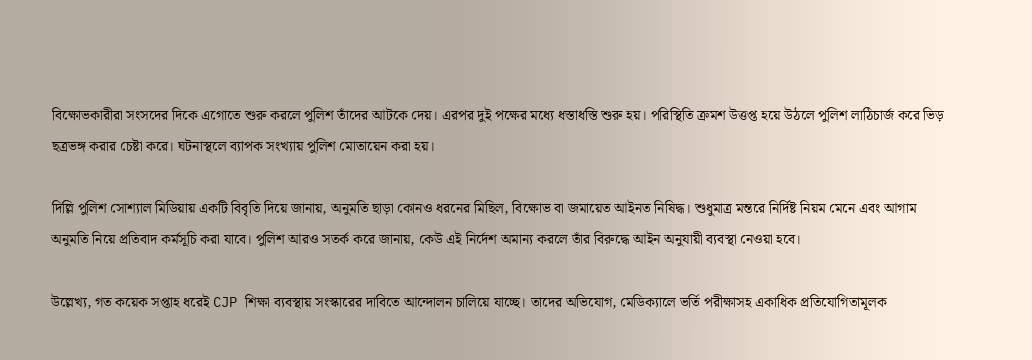বিক্ষোভকারীরা সংসদের দিকে এগোতে শুরু করলে পুলিশ তাঁদের আটকে দেয়। এরপর দুই পক্ষের মধ্যে ধস্তাধস্তি শুরু হয়। পরিস্থিতি ক্রমশ উত্তপ্ত হয়ে উঠলে পুলিশ লাঠিচার্জ করে ভিড় ছত্রভঙ্গ করার চেষ্টা করে। ঘটনাস্থলে ব্যাপক সংখ্যায় পুলিশ মোতায়েন করা হয়।

দিল্লি পুলিশ সোশ্যাল মিডিয়ায় একটি বিবৃতি দিয়ে জানায়, অনুমতি ছাড়া কোনও ধরনের মিছিল, বিক্ষোভ বা জমায়েত আইনত নিষিদ্ধ। শুধুমাত্র মন্তরে নির্দিষ্ট নিয়ম মেনে এবং আগাম অনুমতি নিয়ে প্রতিবাদ কর্মসূচি করা যাবে। পুলিশ আরও সতর্ক করে জানায়, কেউ এই নির্দেশ অমান্য করলে তাঁর বিরুদ্ধে আইন অনুযায়ী ব্যবস্থা নেওয়া হবে।

উল্লেখ্য, গত কয়েক সপ্তাহ ধরেই CJP শিক্ষা ব্যবস্থায় সংস্কারের দাবিতে আন্দোলন চালিয়ে যাচ্ছে। তাদের অভিযোগ, মেডিক্যালে ভর্তি পরীক্ষাসহ একাধিক প্রতিযোগিতামূলক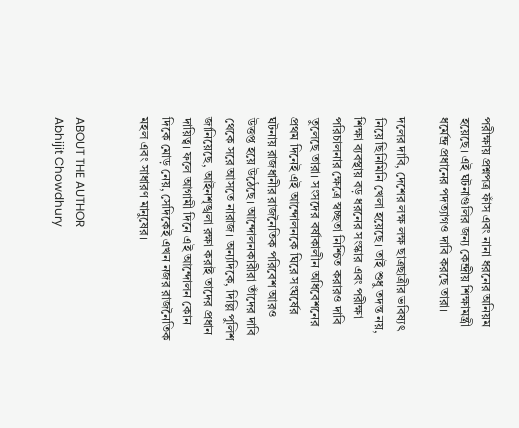পরীক্ষায় প্রশ্নপত্র ফাঁস এবং নানা ধরনের অনিয়ম হয়েছে। এই ঘটনাগুলির জন্য কেন্দ্রীয় শিক্ষামন্ত্রী ধর্মেন্দ্র প্রধানের পদত্যাগও দাবি করছে তারা।

দলের দাবি, দেশের লক্ষ লক্ষ ছাত্রছাত্রীর ভবিষ্যৎ নিয়ে ছিনিমিনি খেলা হয়েছে। তাই শুধু তদন্ত নয়, শিক্ষা ব্যবস্থায় বড় ধরনের সংস্কার এবং পরীক্ষা পরিচালনার ক্ষেত্রে স্বচ্ছতা নিশ্চিত করারও দাবি তুলেছে তারা। সংসদের বর্ষাকালীন অধিবেশনের প্রথম দিনেই এই আন্দোলনকে ঘিরে সংঘর্ষের ঘটনায় রাজধানীর রাজনৈতিক পরিবেশ আরও উত্তপ্ত হয়ে উঠেছে। আন্দোলনকারীরা তাঁদের দাবি থেকে সরে আসতে নারাজ। অন্যদিকে, দিল্লি পুলিশ জানিয়েছে, আইনশৃঙ্খলা রক্ষা করাই তাদের প্রধান দায়িত্ব। ফলে আগামী দিনে এই আন্দোলন কোন দিকে মোড় নেয়, সেদিকেই এখন নজর রাজনৈতিক মহল এবং সাধারণ মানুষের।


ABOUT THE AUTHOR
Abhijit Chowdhury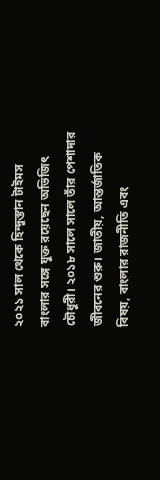২০২১ সাল থেকে হিন্দুস্তান টাইমস বাংলার সঙ্গে যুক্ত রয়েছেন অভিজিৎ চৌধুরী। ২০১৮ সালে সালে তাঁর পেশাদার জীবনের শুরু। জাতীয়, আন্তর্জাতিক বিষয়, বাংলার রাজনীতি এবং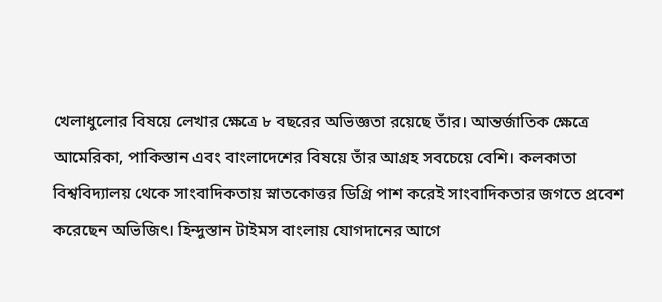খেলাধুলোর বিষয়ে লেখার ক্ষেত্রে ৮ বছরের অভিজ্ঞতা রয়েছে তাঁর। আন্তর্জাতিক ক্ষেত্রে আমেরিকা, পাকিস্তান এবং বাংলাদেশের বিষয়ে তাঁর আগ্রহ সবচেয়ে বেশি। কলকাতা বিশ্ববিদ্যালয় থেকে সাংবাদিকতায় স্নাতকোত্তর ডিগ্রি পাশ করেই সাংবাদিকতার জগতে প্রবেশ করেছেন অভিজিৎ। হিন্দুস্তান টাইমস বাংলায় যোগদানের আগে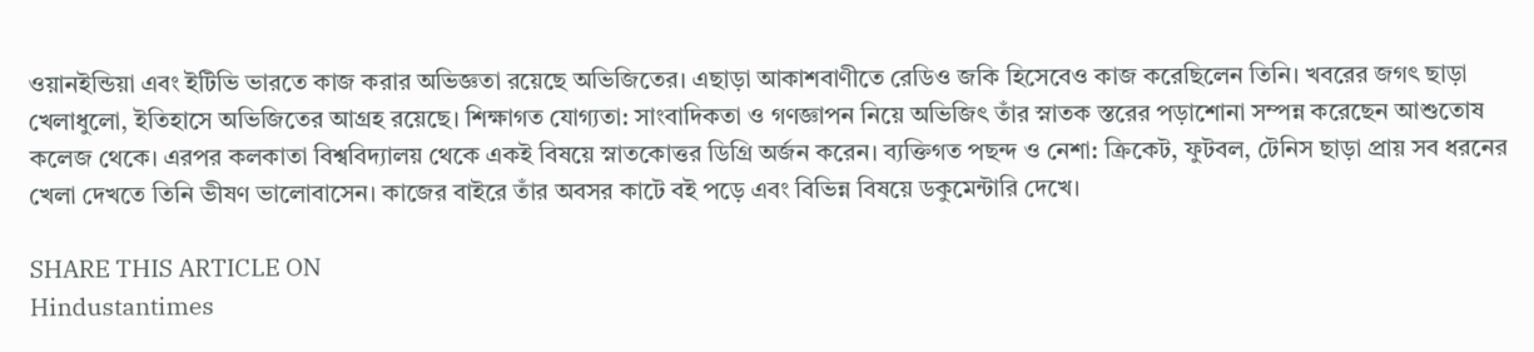ওয়ানইন্ডিয়া এবং ইটিভি ভারতে কাজ করার অভিজ্ঞতা রয়েছে অভিজিতের। এছাড়া আকাশবাণীতে রেডিও জকি হিসেবেও কাজ করেছিলেন তিনি। খবরের জগৎ ছাড়া খেলাধুলো, ইতিহাসে অভিজিতের আগ্রহ রয়েছে। শিক্ষাগত যোগ্যতা: সাংবাদিকতা ও গণজ্ঞাপন নিয়ে অভিজিৎ তাঁর স্নাতক স্তরের পড়াশোনা সম্পন্ন করেছেন আশুতোষ কলেজ থেকে। এরপর কলকাতা বিশ্ববিদ্যালয় থেকে একই বিষয়ে স্নাতকোত্তর ডিগ্রি অর্জন করেন। ব্যক্তিগত পছন্দ ও নেশা: ক্রিকেট, ফুটবল, টেনিস ছাড়া প্রায় সব ধরনের খেলা দেখতে তিনি ভীষণ ভালোবাসেন। কাজের বাইরে তাঁর অবসর কাটে বই পড়ে এবং বিভিন্ন বিষয়ে ডকুমেন্টারি দেখে।

SHARE THIS ARTICLE ON
Hindustantimes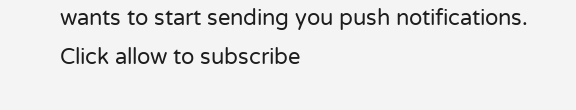wants to start sending you push notifications. Click allow to subscribe